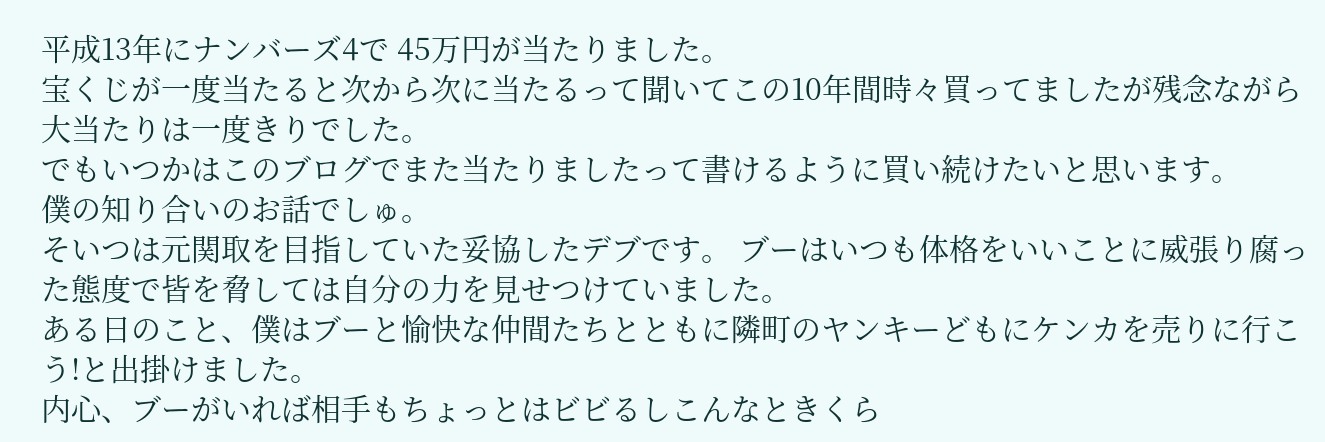平成13年にナンバーズ4で 45万円が当たりました。
宝くじが一度当たると次から次に当たるって聞いてこの10年間時々買ってましたが残念ながら大当たりは一度きりでした。
でもいつかはこのブログでまた当たりましたって書けるように買い続けたいと思います。
僕の知り合いのお話でしゅ。
そいつは元関取を目指していた妥協したデブです。 ブーはいつも体格をいいことに威張り腐った態度で皆を脅しては自分の力を見せつけていました。
ある日のこと、僕はブーと愉快な仲間たちとともに隣町のヤンキーどもにケンカを売りに行こう!と出掛けました。
内心、ブーがいれば相手もちょっとはビビるしこんなときくら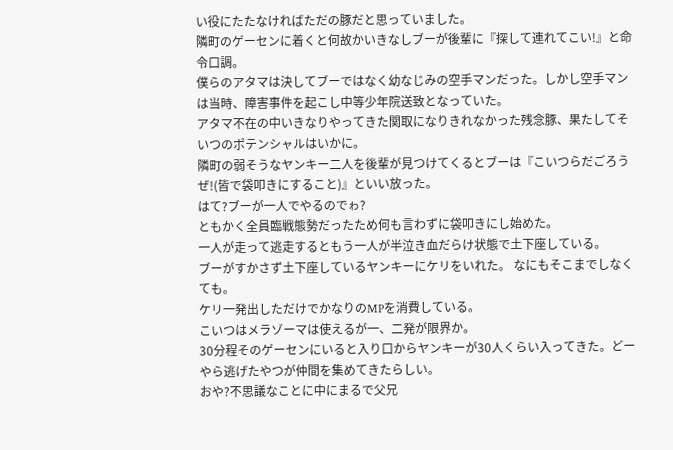い役にたたなければただの豚だと思っていました。
隣町のゲーセンに着くと何故かいきなしブーが後輩に『探して連れてこい!』と命令口調。
僕らのアタマは決してブーではなく幼なじみの空手マンだった。しかし空手マンは当時、障害事件を起こし中等少年院送致となっていた。
アタマ不在の中いきなりやってきた関取になりきれなかった残念豚、果たしてそいつのポテンシャルはいかに。
隣町の弱そうなヤンキー二人を後輩が見つけてくるとブーは『こいつらだごろうぜ!(皆で袋叩きにすること)』といい放った。
はて?ブーが一人でやるのでゎ?
ともかく全員臨戦態勢だったため何も言わずに袋叩きにし始めた。
一人が走って逃走するともう一人が半泣き血だらけ状態で土下座している。
ブーがすかさず土下座しているヤンキーにケリをいれた。 なにもそこまでしなくても。
ケリ一発出しただけでかなりのMPを消費している。
こいつはメラゾーマは使えるが一、二発が限界か。
30分程そのゲーセンにいると入り口からヤンキーが30人くらい入ってきた。どーやら逃げたやつが仲間を集めてきたらしい。
おや?不思議なことに中にまるで父兄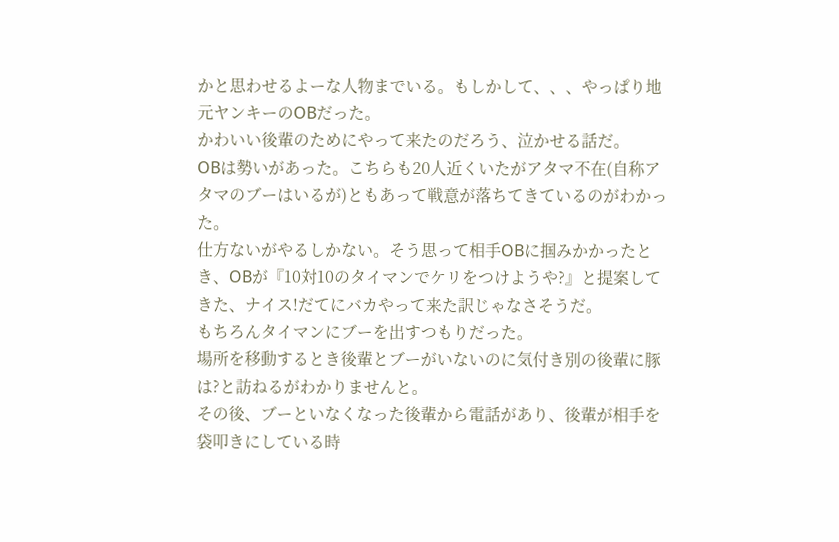かと思わせるよーな人物までいる。もしかして、、、やっぱり地元ヤンキーのOBだった。
かわいい後輩のためにやって来たのだろう、泣かせる話だ。
OBは勢いがあった。こちらも20人近くいたがアタマ不在(自称アタマのブーはいるが)ともあって戦意が落ちてきているのがわかった。
仕方ないがやるしかない。そう思って相手OBに掴みかかったとき、OBが『10対10のタイマンでケリをつけようや?』と提案してきた、ナイス!だてにバカやって来た訳じゃなさそうだ。
もちろんタイマンにブーを出すつもりだった。
場所を移動するとき後輩とブーがいないのに気付き別の後輩に豚は?と訪ねるがわかりませんと。
その後、ブーといなくなった後輩から電話があり、後輩が相手を袋叩きにしている時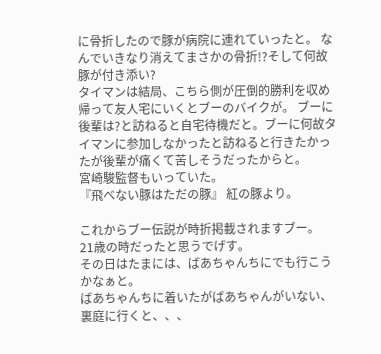に骨折したので豚が病院に連れていったと。 なんでいきなり消えてまさかの骨折!?そして何故豚が付き添い?
タイマンは結局、こちら側が圧倒的勝利を収め帰って友人宅にいくとブーのバイクが。 ブーに後輩は?と訪ねると自宅待機だと。ブーに何故タイマンに参加しなかったと訪ねると行きたかったが後輩が痛くて苦しそうだったからと。
宮崎駿監督もいっていた。
『飛べない豚はただの豚』 紅の豚より。

これからブー伝説が時折掲載されますブー。
21歳の時だったと思うでげす。
その日はたまには、ばあちゃんちにでも行こうかなぁと。
ばあちゃんちに着いたがばあちゃんがいない、裏庭に行くと、、、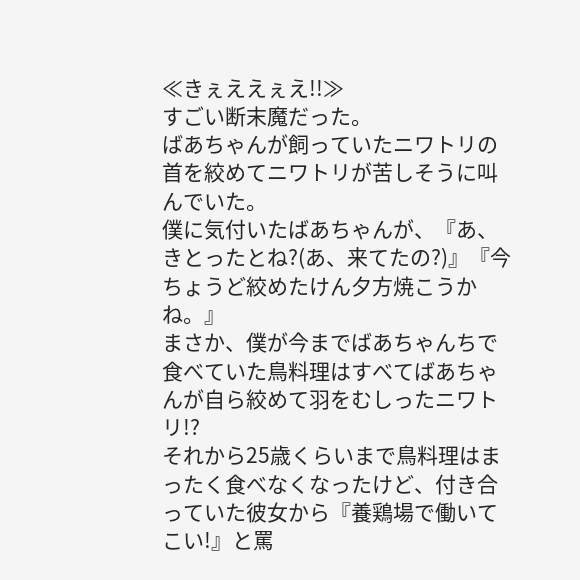≪きぇええぇえ!!≫
すごい断末魔だった。
ばあちゃんが飼っていたニワトリの首を絞めてニワトリが苦しそうに叫んでいた。
僕に気付いたばあちゃんが、『あ、きとったとね?(あ、来てたの?)』『今ちょうど絞めたけん夕方焼こうかね。』
まさか、僕が今までばあちゃんちで食べていた鳥料理はすべてばあちゃんが自ら絞めて羽をむしったニワトリ!?
それから25歳くらいまで鳥料理はまったく食べなくなったけど、付き合っていた彼女から『養鶏場で働いてこい!』と罵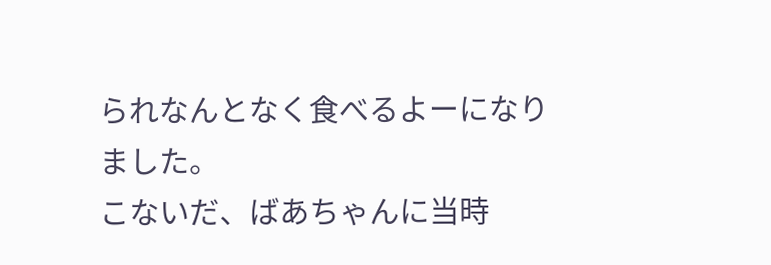られなんとなく食べるよーになりました。
こないだ、ばあちゃんに当時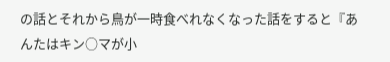の話とそれから鳥が一時食べれなくなった話をすると『あんたはキン○マが小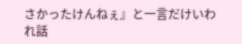さかったけんねぇ』と一言だけいわれ話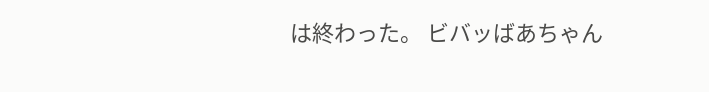は終わった。 ビバッばあちゃん